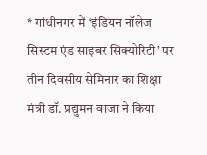* गांधीनगर में ‘इंडियन नॉलेज सिस्टम एंड साइबर सिक्योरिटी’ पर तीन दिवसीय सेमिनार का शिक्षा मंत्री डॉ. प्रद्युमन वाजा ने किया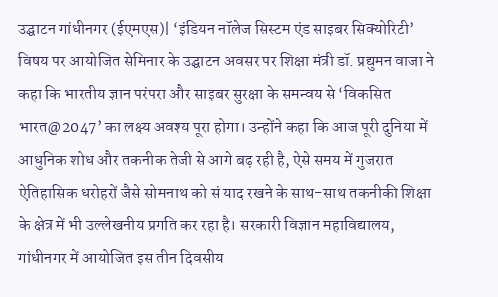उद्घाटन गांधीनगर (ईएमएस)| ‘इंडियन नॉलेज सिस्टम एंड साइबर सिक्योरिटी’ विषय पर आयोजित सेमिनार के उद्घाटन अवसर पर शिक्षा मंत्री डॉ. प्रद्युमन वाजा ने कहा कि भारतीय ज्ञान परंपरा और साइबर सुरक्षा के समन्वय से ‘विकसित भारत@2047’ का लक्ष्य अवश्य पूरा होगा। उन्होंने कहा कि आज पूरी दुनिया में आधुनिक शोध और तकनीक तेजी से आगे बढ़ रही है, ऐसे समय में गुजरात ऐतिहासिक धरोहरों जैसे सोमनाथ को सं याद रखने के साथ-साथ तकनीकी शिक्षा के क्षेत्र में भी उल्लेखनीय प्रगति कर रहा है। सरकारी विज्ञान महाविद्यालय, गांधीनगर में आयोजित इस तीन दिवसीय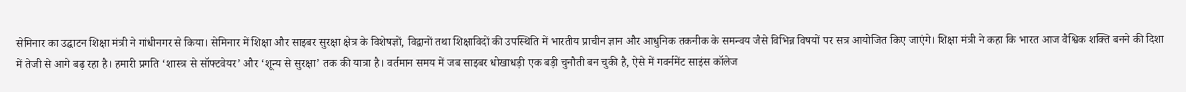सेमिनार का उद्घाटन शिक्षा मंत्री ने गांधीनगर से किया। सेमिनार में शिक्षा और साइबर सुरक्षा क्षेत्र के विशेषज्ञों, विद्वानों तथा शिक्षाविदों की उपस्थिति में भारतीय प्राचीन ज्ञान और आधुनिक तकनीक के समन्वय जैसे विभिन्न विषयों पर सत्र आयोजित किए जाएंगे। शिक्षा मंत्री ने कहा कि भारत आज वैश्विक शक्ति बनने की दिशा में तेजी से आगे बढ़ रहा है। हमारी प्रगति ‘शास्त्र से सॉफ्टवेयर’ और ‘शून्य से सुरक्षा’ तक की यात्रा है। वर्तमान समय में जब साइबर धोखाधड़ी एक बड़ी चुनौती बन चुकी है, ऐसे में गवर्नमेंट साइंस कॉलेज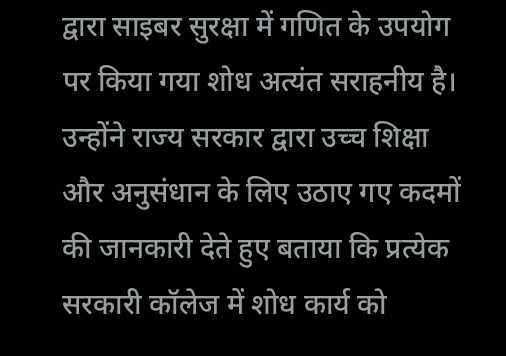द्वारा साइबर सुरक्षा में गणित के उपयोग पर किया गया शोध अत्यंत सराहनीय है। उन्होंने राज्य सरकार द्वारा उच्च शिक्षा और अनुसंधान के लिए उठाए गए कदमों की जानकारी देते हुए बताया कि प्रत्येक सरकारी कॉलेज में शोध कार्य को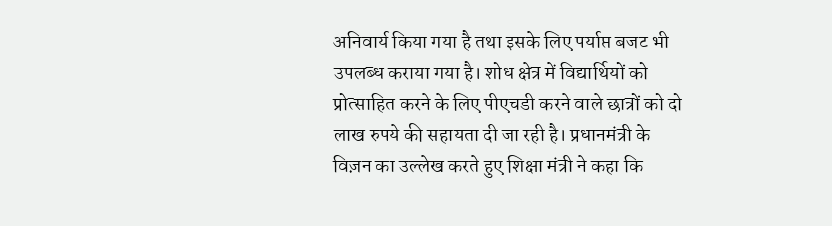अनिवार्य किया गया है तथा इसके लिए पर्याप्त बजट भी उपलब्ध कराया गया है। शोध क्षेत्र में विद्यार्थियों को प्रोत्साहित करने के लिए पीएचडी करने वाले छात्रों को दो लाख रुपये की सहायता दी जा रही है। प्रधानमंत्री के विज़न का उल्लेख करते हुए शिक्षा मंत्री ने कहा कि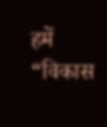हमें “विकास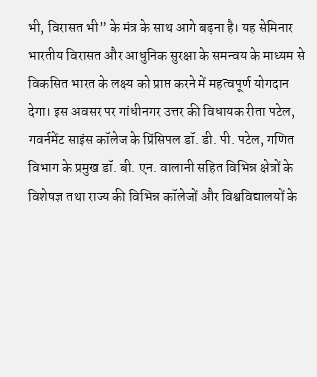भी, विरासत भी” के मंत्र के साथ आगे बढ़ना है। यह सेमिनार भारतीय विरासत और आधुनिक सुरक्षा के समन्वय के माध्यम से विकसित भारत के लक्ष्य को प्राप्त करने में महत्वपूर्ण योगदान देगा। इस अवसर पर गांधीनगर उत्तर की विधायक रीता पटेल, गवर्नमेंट साइंस कॉलेज के प्रिंसिपल डॉ. डी. पी. पटेल, गणित विभाग के प्रमुख डॉ. बी. एन. वालानी सहित विभिन्न क्षेत्रों के विशेषज्ञ तथा राज्य की विभिन्न कॉलेजों और विश्वविद्यालयों के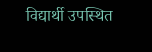विद्यार्थी उपस्थित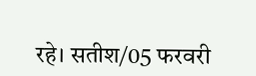रहे। सतीश/05 फरवरी